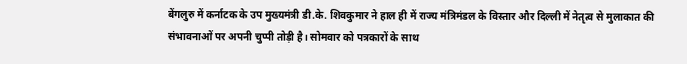बेंगलुरु में कर्नाटक के उप मुख्यमंत्री डी.के. शिवकुमार ने हाल ही में राज्य मंत्रिमंडल के विस्तार और दिल्ली में नेतृत्व से मुलाकात की संभावनाओं पर अपनी चुप्पी तोड़ी है। सोमवार को पत्रकारों के साथ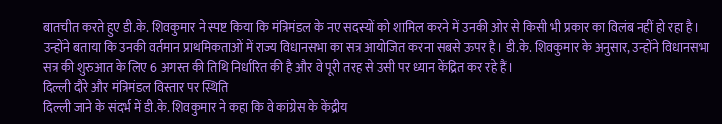बातचीत करते हुए डी.के. शिवकुमार ने स्पष्ट किया कि मंत्रिमंडल के नए सदस्यों को शामिल करने में उनकी ओर से किसी भी प्रकार का विलंब नहीं हो रहा है। उन्होंने बताया कि उनकी वर्तमान प्राथमिकताओं में राज्य विधानसभा का सत्र आयोजित करना सबसे ऊपर है। डी.के. शिवकुमार के अनुसार, उन्होंने विधानसभा सत्र की शुरुआत के लिए 6 अगस्त की तिथि निर्धारित की है और वे पूरी तरह से उसी पर ध्यान केंद्रित कर रहे हैं।
दिल्ली दौरे और मंत्रिमंडल विस्तार पर स्थिति
दिल्ली जाने के संदर्भ में डी.के. शिवकुमार ने कहा कि वे कांग्रेस के केंद्रीय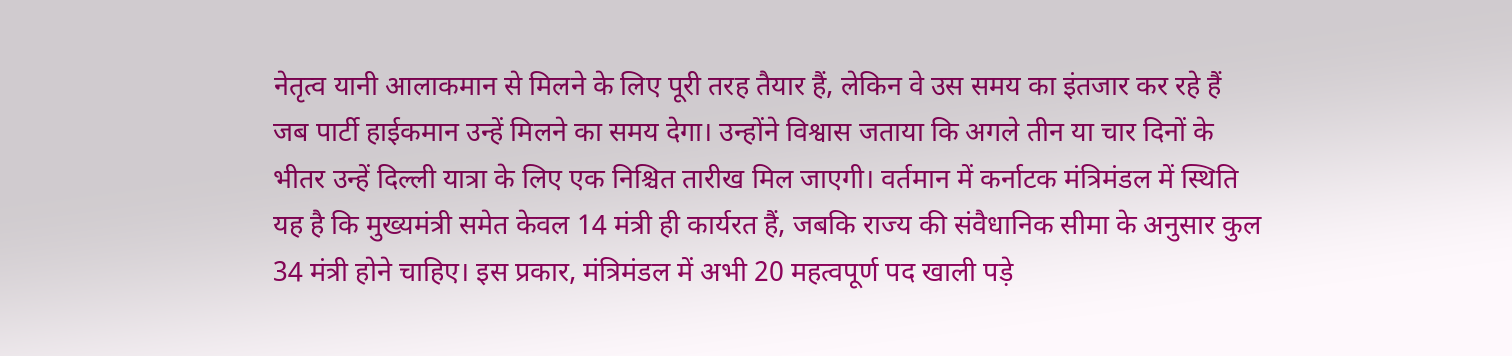नेतृत्व यानी आलाकमान से मिलने के लिए पूरी तरह तैयार हैं, लेकिन वे उस समय का इंतजार कर रहे हैं जब पार्टी हाईकमान उन्हें मिलने का समय देगा। उन्होंने विश्वास जताया कि अगले तीन या चार दिनों के भीतर उन्हें दिल्ली यात्रा के लिए एक निश्चित तारीख मिल जाएगी। वर्तमान में कर्नाटक मंत्रिमंडल में स्थिति यह है कि मुख्यमंत्री समेत केवल 14 मंत्री ही कार्यरत हैं, जबकि राज्य की संवैधानिक सीमा के अनुसार कुल 34 मंत्री होने चाहिए। इस प्रकार, मंत्रिमंडल में अभी 20 महत्वपूर्ण पद खाली पड़े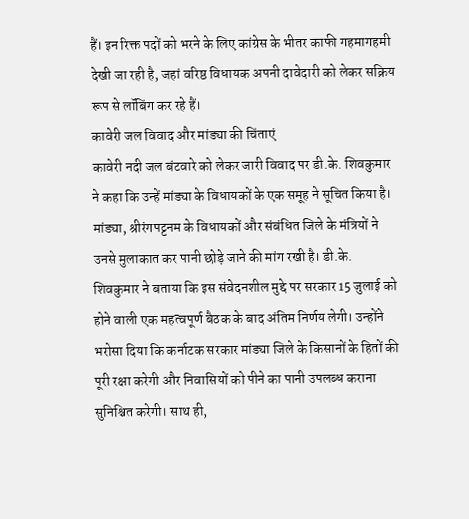हैं। इन रिक्त पदों को भरने के लिए कांग्रेस के भीतर काफी गहमागहमी देखी जा रही है, जहां वरिष्ठ विधायक अपनी दावेदारी को लेकर सक्रिय रूप से लॉबिंग कर रहे हैं।
कावेरी जल विवाद और मांड्या की चिंताएं
कावेरी नदी जल बंटवारे को लेकर जारी विवाद पर डी.के. शिवकुमार ने कहा कि उन्हें मांड्या के विधायकों के एक समूह ने सूचित किया है। मांड्या, श्रीरंगपट्टनम के विधायकों और संबंधित जिले के मंत्रियों ने उनसे मुलाकात कर पानी छोड़े जाने की मांग रखी है। डी.के. शिवकुमार ने बताया कि इस संवेदनशील मुद्दे पर सरकार 15 जुलाई को होने वाली एक महत्वपूर्ण बैठक के बाद अंतिम निर्णय लेगी। उन्होंने भरोसा दिया कि कर्नाटक सरकार मांड्या जिले के किसानों के हितों की पूरी रक्षा करेगी और निवासियों को पीने का पानी उपलब्ध कराना सुनिश्चित करेगी। साथ ही,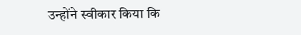उन्होंने स्वीकार किया कि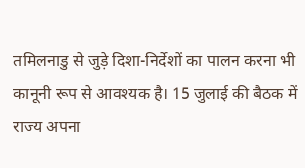तमिलनाडु से जुड़े दिशा-निर्देशों का पालन करना भी कानूनी रूप से आवश्यक है। 15 जुलाई की बैठक में राज्य अपना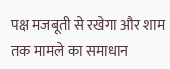पक्ष मजबूती से रखेगा और शाम तक मामले का समाधान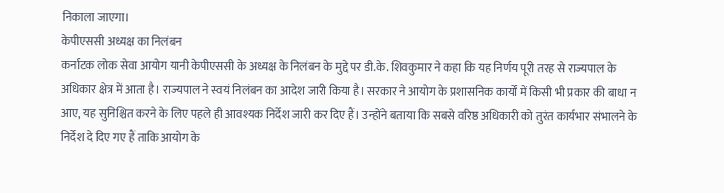निकाला जाएगा।
केपीएससी अध्यक्ष का निलंबन
कर्नाटक लोक सेवा आयोग यानी केपीएससी के अध्यक्ष के निलंबन के मुद्दे पर डी.के. शिवकुमार ने कहा कि यह निर्णय पूरी तरह से राज्यपाल के अधिकार क्षेत्र में आता है। राज्यपाल ने स्वयं निलंबन का आदेश जारी किया है। सरकार ने आयोग के प्रशासनिक कार्यों में किसी भी प्रकार की बाधा न आए, यह सुनिश्चित करने के लिए पहले ही आवश्यक निर्देश जारी कर दिए हैं। उन्होंने बताया कि सबसे वरिष्ठ अधिकारी को तुरंत कार्यभार संभालने के निर्देश दे दिए गए हैं ताकि आयोग के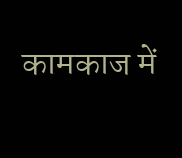कामकाज में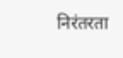निरंतरता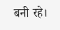बनी रहे।